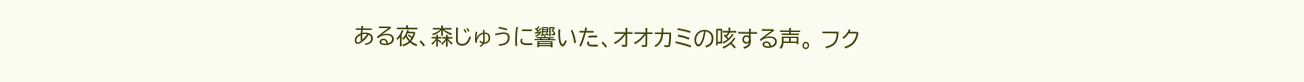ある夜、森じゅうに響いた、オオカミの咳する声。 フク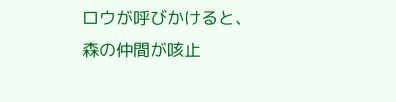ロウが呼びかけると、森の仲間が咳止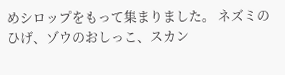めシロップをもって集まりました。 ネズミのひげ、ゾウのおしっこ、スカン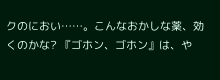クのにおい……。こんなおかしな薬、効くのかな? 『ゴホン、ゴホン』は、や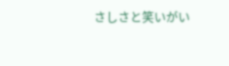さしさと笑いがい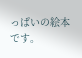っぱいの絵本です。